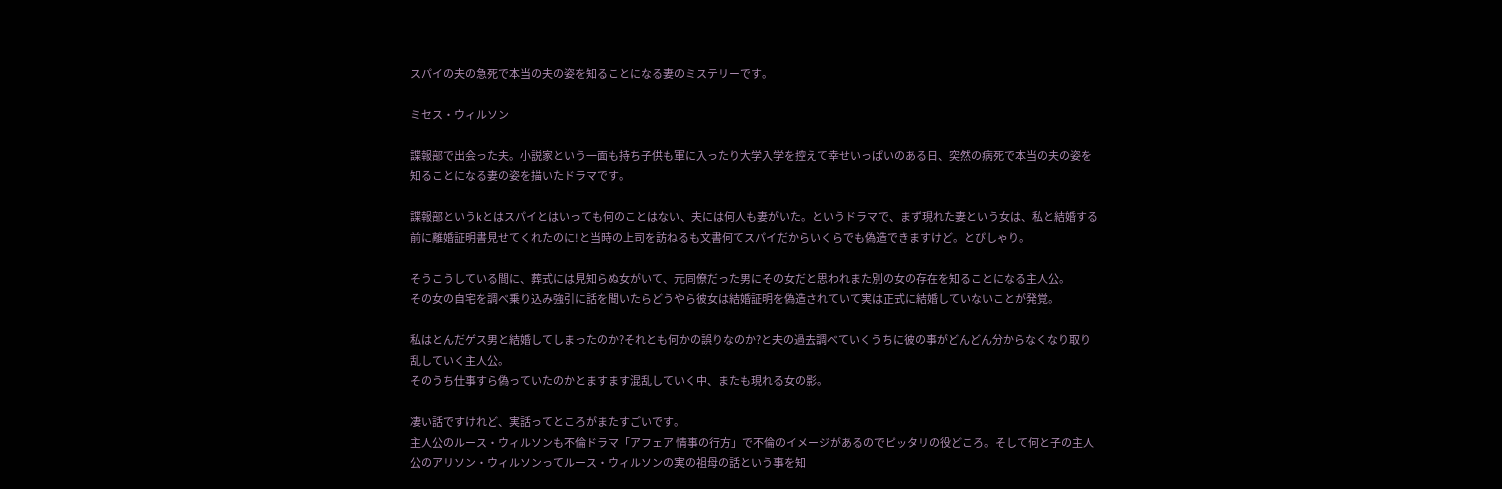スパイの夫の急死で本当の夫の姿を知ることになる妻のミステリーです。

ミセス・ウィルソン

諜報部で出会った夫。小説家という一面も持ち子供も軍に入ったり大学入学を控えて幸せいっぱいのある日、突然の病死で本当の夫の姿を知ることになる妻の姿を描いたドラマです。

諜報部というkとはスパイとはいっても何のことはない、夫には何人も妻がいた。というドラマで、まず現れた妻という女は、私と結婚する前に離婚証明書見せてくれたのに!と当時の上司を訪ねるも文書何てスパイだからいくらでも偽造できますけど。とぴしゃり。

そうこうしている間に、葬式には見知らぬ女がいて、元同僚だった男にその女だと思われまた別の女の存在を知ることになる主人公。
その女の自宅を調べ乗り込み強引に話を聞いたらどうやら彼女は結婚証明を偽造されていて実は正式に結婚していないことが発覚。

私はとんだゲス男と結婚してしまったのか?それとも何かの誤りなのか?と夫の過去調べていくうちに彼の事がどんどん分からなくなり取り乱していく主人公。
そのうち仕事すら偽っていたのかとますます混乱していく中、またも現れる女の影。

凄い話ですけれど、実話ってところがまたすごいです。
主人公のルース・ウィルソンも不倫ドラマ「アフェア 情事の行方」で不倫のイメージがあるのでピッタリの役どころ。そして何と子の主人公のアリソン・ウィルソンってルース・ウィルソンの実の祖母の話という事を知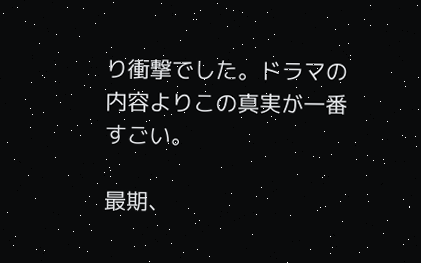り衝撃でした。ドラマの内容よりこの真実が一番すごい。

最期、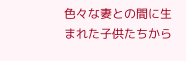色々な妻との間に生まれた子供たちから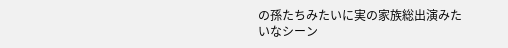の孫たちみたいに実の家族総出演みたいなシーン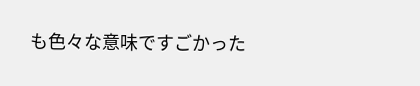も色々な意味ですごかった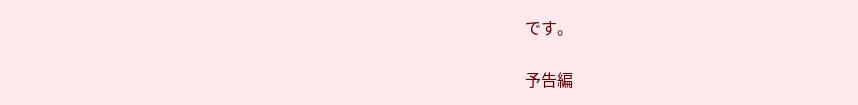です。

予告編